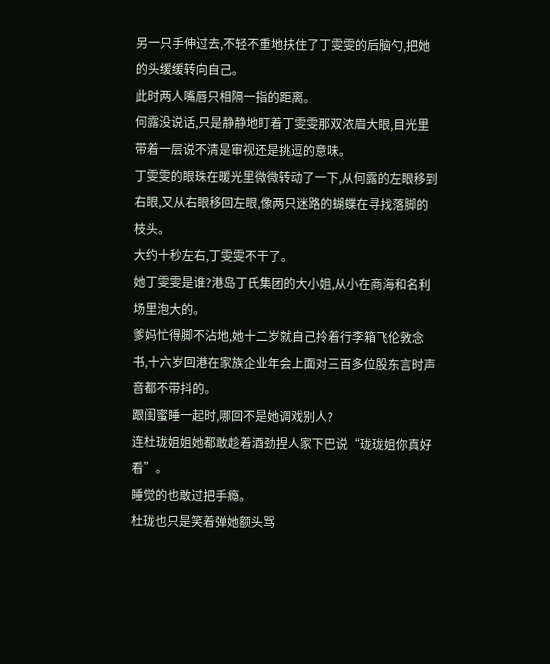另一只手伸过去,不轻不重地扶住了丁雯雯的后脑勺,把她的头缓缓转向自己。
此时两人嘴唇只相隔一指的距离。
何露没说话,只是静静地盯着丁雯雯那双浓眉大眼,目光里带着一层说不清是审视还是挑逗的意味。
丁雯雯的眼珠在暖光里微微转动了一下,从何露的左眼移到右眼,又从右眼移回左眼,像两只迷路的蝴蝶在寻找落脚的枝头。
大约十秒左右,丁雯雯不干了。
她丁雯雯是谁?港岛丁氏集团的大小姐,从小在商海和名利场里泡大的。
爹妈忙得脚不沾地,她十二岁就自己拎着行李箱飞伦敦念书,十六岁回港在家族企业年会上面对三百多位股东言时声音都不带抖的。
跟闺蜜睡一起时,哪回不是她调戏别人?
连杜珑姐姐她都敢趁着酒劲捏人家下巴说“珑珑姐你真好看”。
睡觉的也敢过把手瘾。
杜珑也只是笑着弹她额头骂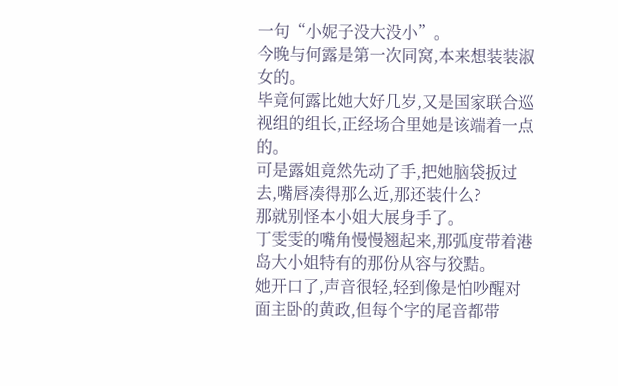一句“小妮子没大没小”。
今晚与何露是第一次同窝,本来想装装淑女的。
毕竟何露比她大好几岁,又是国家联合巡视组的组长,正经场合里她是该端着一点的。
可是露姐竟然先动了手,把她脑袋扳过去,嘴唇凑得那么近,那还装什么?
那就别怪本小姐大展身手了。
丁雯雯的嘴角慢慢翘起来,那弧度带着港岛大小姐特有的那份从容与狡黠。
她开口了,声音很轻,轻到像是怕吵醒对面主卧的黄政,但每个字的尾音都带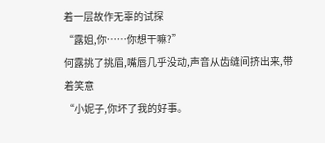着一层故作无辜的试探
“露姐,你……你想干嘛?”
何露挑了挑眉,嘴唇几乎没动,声音从齿缝间挤出来,带着笑意
“小妮子,你坏了我的好事。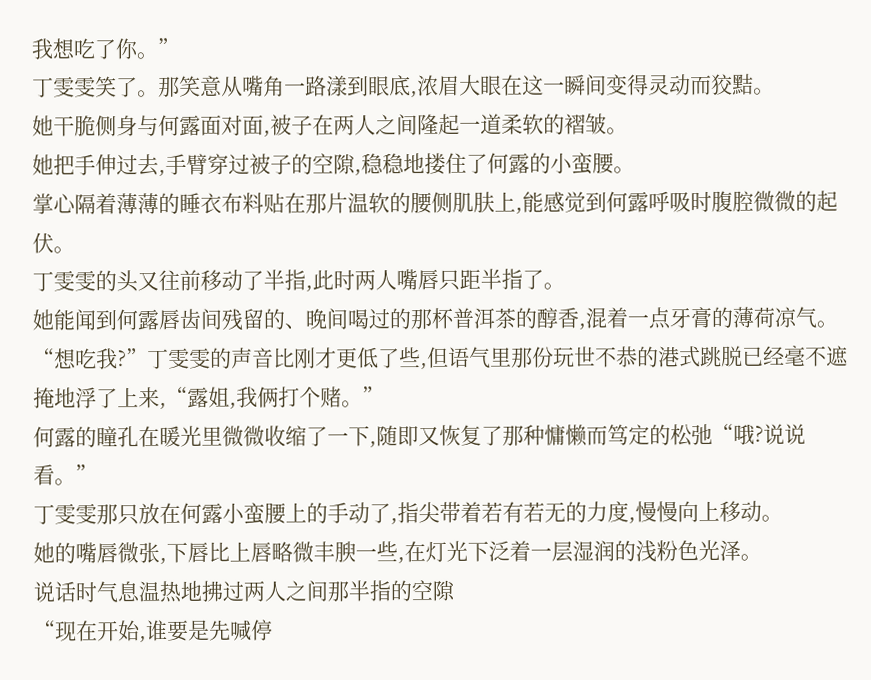我想吃了你。”
丁雯雯笑了。那笑意从嘴角一路漾到眼底,浓眉大眼在这一瞬间变得灵动而狡黠。
她干脆侧身与何露面对面,被子在两人之间隆起一道柔软的褶皱。
她把手伸过去,手臂穿过被子的空隙,稳稳地搂住了何露的小蛮腰。
掌心隔着薄薄的睡衣布料贴在那片温软的腰侧肌肤上,能感觉到何露呼吸时腹腔微微的起伏。
丁雯雯的头又往前移动了半指,此时两人嘴唇只距半指了。
她能闻到何露唇齿间残留的、晚间喝过的那杯普洱茶的醇香,混着一点牙膏的薄荷凉气。
“想吃我?”丁雯雯的声音比刚才更低了些,但语气里那份玩世不恭的港式跳脱已经毫不遮掩地浮了上来,“露姐,我俩打个赌。”
何露的瞳孔在暖光里微微收缩了一下,随即又恢复了那种慵懒而笃定的松弛“哦?说说看。”
丁雯雯那只放在何露小蛮腰上的手动了,指尖带着若有若无的力度,慢慢向上移动。
她的嘴唇微张,下唇比上唇略微丰腴一些,在灯光下泛着一层湿润的浅粉色光泽。
说话时气息温热地拂过两人之间那半指的空隙
“现在开始,谁要是先喊停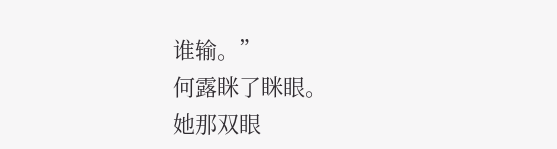谁输。”
何露眯了眯眼。
她那双眼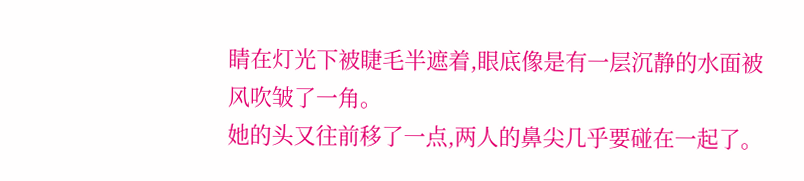睛在灯光下被睫毛半遮着,眼底像是有一层沉静的水面被风吹皱了一角。
她的头又往前移了一点,两人的鼻尖几乎要碰在一起了。